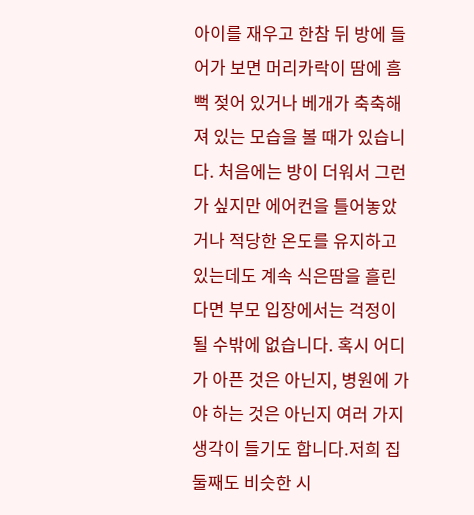아이를 재우고 한참 뒤 방에 들어가 보면 머리카락이 땀에 흠뻑 젖어 있거나 베개가 축축해져 있는 모습을 볼 때가 있습니다. 처음에는 방이 더워서 그런가 싶지만 에어컨을 틀어놓았거나 적당한 온도를 유지하고 있는데도 계속 식은땀을 흘린다면 부모 입장에서는 걱정이 될 수밖에 없습니다. 혹시 어디가 아픈 것은 아닌지, 병원에 가야 하는 것은 아닌지 여러 가지 생각이 들기도 합니다.저희 집 둘째도 비슷한 시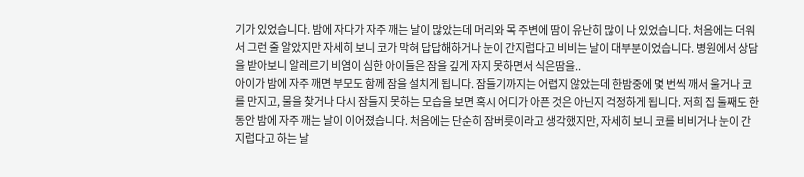기가 있었습니다. 밤에 자다가 자주 깨는 날이 많았는데 머리와 목 주변에 땀이 유난히 많이 나 있었습니다. 처음에는 더워서 그런 줄 알았지만 자세히 보니 코가 막혀 답답해하거나 눈이 간지럽다고 비비는 날이 대부분이었습니다. 병원에서 상담을 받아보니 알레르기 비염이 심한 아이들은 잠을 깊게 자지 못하면서 식은땀을..
아이가 밤에 자주 깨면 부모도 함께 잠을 설치게 됩니다. 잠들기까지는 어렵지 않았는데 한밤중에 몇 번씩 깨서 울거나 코를 만지고, 물을 찾거나 다시 잠들지 못하는 모습을 보면 혹시 어디가 아픈 것은 아닌지 걱정하게 됩니다. 저희 집 둘째도 한동안 밤에 자주 깨는 날이 이어졌습니다. 처음에는 단순히 잠버릇이라고 생각했지만, 자세히 보니 코를 비비거나 눈이 간지럽다고 하는 날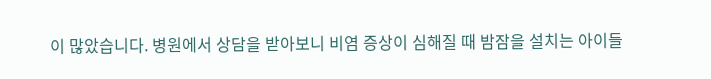이 많았습니다. 병원에서 상담을 받아보니 비염 증상이 심해질 때 밤잠을 설치는 아이들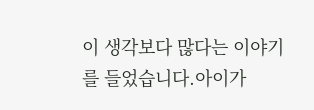이 생각보다 많다는 이야기를 들었습니다.아이가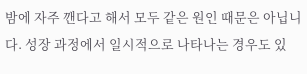밤에 자주 깬다고 해서 모두 같은 원인 때문은 아닙니다. 성장 과정에서 일시적으로 나타나는 경우도 있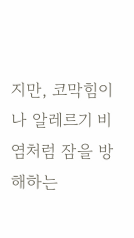지만, 코막힘이나 알레르기 비염처럼 잠을 방해하는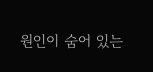원인이 숨어 있는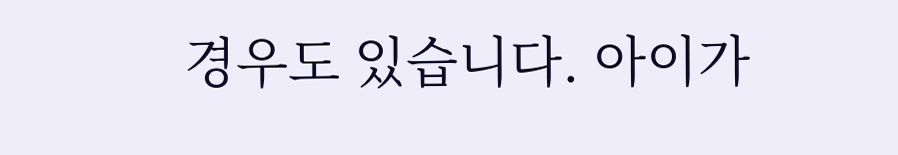경우도 있습니다. 아이가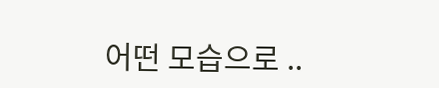어떤 모습으로 ..